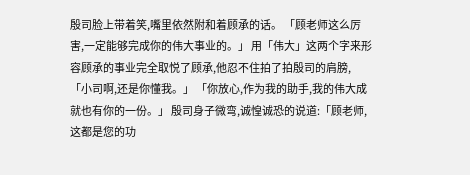殷司脸上带着笑,嘴里依然附和着顾承的话。 「顾老师这么厉害,一定能够完成你的伟大事业的。」 用「伟大」这两个字来形容顾承的事业完全取悦了顾承,他忍不住拍了拍殷司的肩膀,「小司啊,还是你懂我。」 「你放心,作为我的助手,我的伟大成就也有你的一份。」 殷司身子微弯,诚惶诚恐的说道:「顾老师,这都是您的功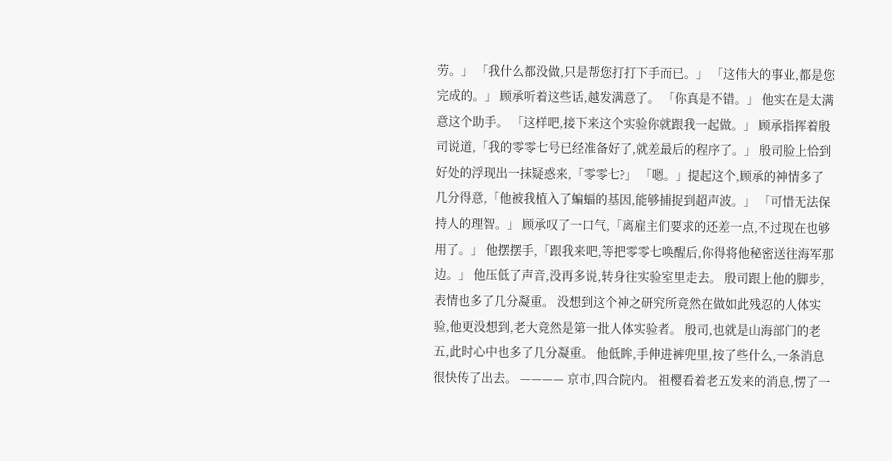劳。」 「我什么都没做,只是帮您打打下手而已。」 「这伟大的事业,都是您完成的。」 顾承听着这些话,越发满意了。 「你真是不错。」 他实在是太满意这个助手。 「这样吧,接下来这个实验你就跟我一起做。」 顾承指挥着殷司说道,「我的零零七号已经准备好了,就差最后的程序了。」 殷司脸上恰到好处的浮现出一抹疑惑来,「零零七?」 「嗯。」提起这个,顾承的神情多了几分得意,「他被我植入了蝙蝠的基因,能够捕捉到超声波。」 「可惜无法保持人的理智。」 顾承叹了一口气,「离雇主们要求的还差一点,不过现在也够用了。」 他摆摆手,「跟我来吧,等把零零七唤醒后,你得将他秘密送往海军那边。」 他压低了声音,没再多说,转身往实验室里走去。 殷司跟上他的脚步,表情也多了几分凝重。 没想到这个神之研究所竟然在做如此残忍的人体实验,他更没想到,老大竟然是第一批人体实验者。 殷司,也就是山海部门的老五,此时心中也多了几分凝重。 他低眸,手伸进裤兜里,按了些什么,一条消息很快传了出去。 ———— 京市,四合院内。 祖樱看着老五发来的消息,愣了一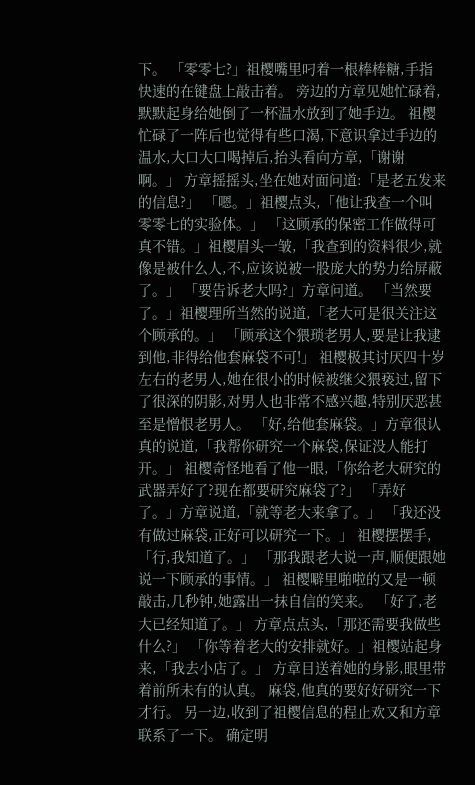下。 「零零七?」祖樱嘴里叼着一根棒棒糖,手指快速的在键盘上敲击着。 旁边的方章见她忙碌着,默默起身给她倒了一杯温水放到了她手边。 祖樱忙碌了一阵后也觉得有些口渴,下意识拿过手边的温水,大口大口喝掉后,抬头看向方章,「谢谢啊。」 方章摇摇头,坐在她对面问道:「是老五发来的信息?」 「嗯。」祖樱点头,「他让我查一个叫零零七的实验体。」 「这顾承的保密工作做得可真不错。」祖樱眉头一皱,「我查到的资料很少,就像是被什么人,不,应该说被一股庞大的势力给屏蔽了。」 「要告诉老大吗?」方章问道。 「当然要了。」祖樱理所当然的说道,「老大可是很关注这个顾承的。」 「顾承这个猥琐老男人,要是让我逮到他,非得给他套麻袋不可!」 祖樱极其讨厌四十岁左右的老男人,她在很小的时候被继父猥亵过,留下了很深的阴影,对男人也非常不感兴趣,特别厌恶甚至是憎恨老男人。 「好,给他套麻袋。」方章很认真的说道,「我帮你研究一个麻袋,保证没人能打开。」 祖樱奇怪地看了他一眼,「你给老大研究的武器弄好了?现在都要研究麻袋了?」 「弄好了。」方章说道,「就等老大来拿了。」 「我还没有做过麻袋,正好可以研究一下。」 祖樱摆摆手,「行,我知道了。」 「那我跟老大说一声,顺便跟她说一下顾承的事情。」 祖樱噼里啪啦的又是一顿敲击,几秒钟,她露出一抹自信的笑来。 「好了,老大已经知道了。」 方章点点头,「那还需要我做些什么?」 「你等着老大的安排就好。」祖樱站起身来,「我去小店了。」 方章目送着她的身影,眼里带着前所未有的认真。 麻袋,他真的要好好研究一下才行。 另一边,收到了祖樱信息的程止欢又和方章联系了一下。 确定明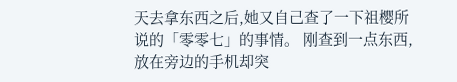天去拿东西之后,她又自己查了一下祖樱所说的「零零七」的事情。 刚查到一点东西,放在旁边的手机却突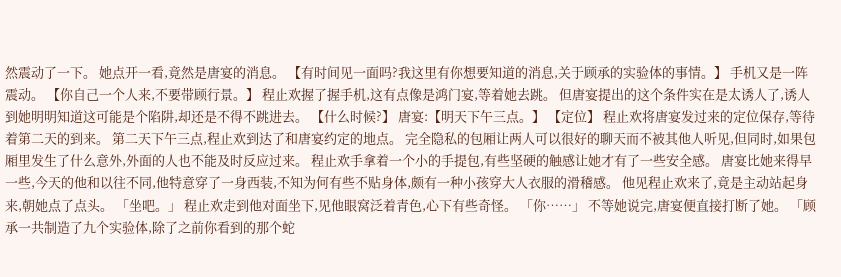然震动了一下。 她点开一看,竟然是唐宴的消息。 【有时间见一面吗?我这里有你想要知道的消息,关于顾承的实验体的事情。】 手机又是一阵震动。 【你自己一个人来,不要带顾行景。】 程止欢握了握手机,这有点像是鸿门宴,等着她去跳。 但唐宴提出的这个条件实在是太诱人了,诱人到她明明知道这可能是个陷阱,却还是不得不跳进去。 【什么时候?】 唐宴:【明天下午三点。】 【定位】 程止欢将唐宴发过来的定位保存,等待着第二天的到来。 第二天下午三点,程止欢到达了和唐宴约定的地点。 完全隐私的包厢让两人可以很好的聊天而不被其他人听见,但同时,如果包厢里发生了什么意外,外面的人也不能及时反应过来。 程止欢手拿着一个小的手提包,有些坚硬的触感让她才有了一些安全感。 唐宴比她来得早一些,今天的他和以往不同,他特意穿了一身西装,不知为何有些不贴身体,颇有一种小孩穿大人衣服的滑稽感。 他见程止欢来了,竟是主动站起身来,朝她点了点头。 「坐吧。」 程止欢走到他对面坐下,见他眼窝泛着青色,心下有些奇怪。 「你……」 不等她说完,唐宴便直接打断了她。 「顾承一共制造了九个实验体,除了之前你看到的那个蛇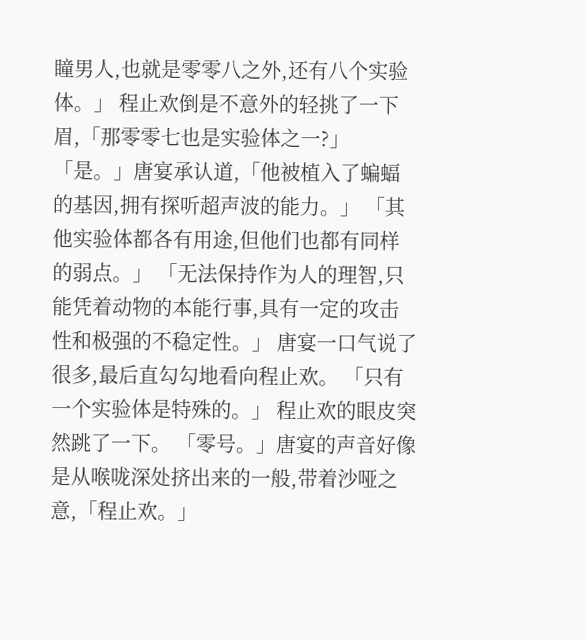瞳男人,也就是零零八之外,还有八个实验体。」 程止欢倒是不意外的轻挑了一下眉,「那零零七也是实验体之一?」 「是。」唐宴承认道,「他被植入了蝙蝠的基因,拥有探听超声波的能力。」 「其他实验体都各有用途,但他们也都有同样的弱点。」 「无法保持作为人的理智,只能凭着动物的本能行事,具有一定的攻击性和极强的不稳定性。」 唐宴一口气说了很多,最后直勾勾地看向程止欢。 「只有一个实验体是特殊的。」 程止欢的眼皮突然跳了一下。 「零号。」唐宴的声音好像是从喉咙深处挤出来的一般,带着沙哑之意,「程止欢。」